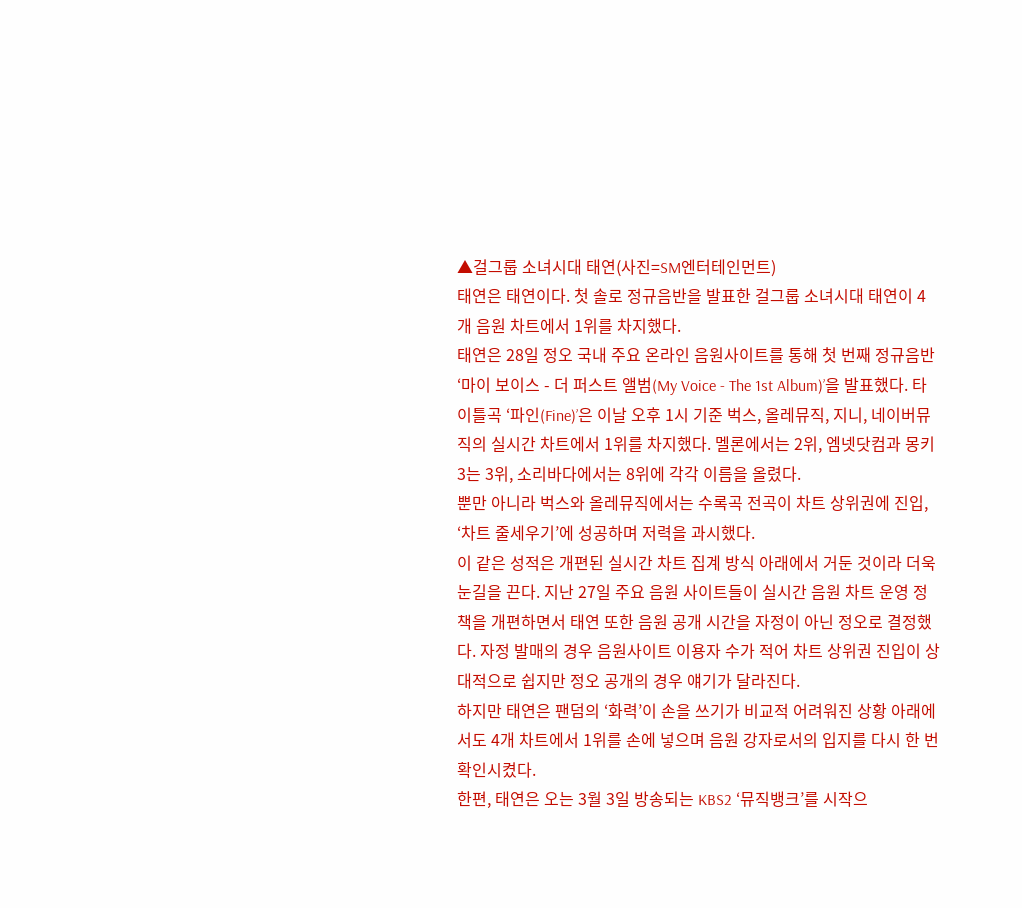▲걸그룹 소녀시대 태연(사진=SM엔터테인먼트)
태연은 태연이다. 첫 솔로 정규음반을 발표한 걸그룹 소녀시대 태연이 4개 음원 차트에서 1위를 차지했다.
태연은 28일 정오 국내 주요 온라인 음원사이트를 통해 첫 번째 정규음반 ‘마이 보이스 - 더 퍼스트 앨범(My Voice - The 1st Album)’을 발표했다. 타이틀곡 ‘파인(Fine)’은 이날 오후 1시 기준 벅스, 올레뮤직, 지니, 네이버뮤직의 실시간 차트에서 1위를 차지했다. 멜론에서는 2위, 엠넷닷컴과 몽키3는 3위, 소리바다에서는 8위에 각각 이름을 올렸다.
뿐만 아니라 벅스와 올레뮤직에서는 수록곡 전곡이 차트 상위권에 진입, ‘차트 줄세우기’에 성공하며 저력을 과시했다.
이 같은 성적은 개편된 실시간 차트 집계 방식 아래에서 거둔 것이라 더욱 눈길을 끈다. 지난 27일 주요 음원 사이트들이 실시간 음원 차트 운영 정책을 개편하면서 태연 또한 음원 공개 시간을 자정이 아닌 정오로 결정했다. 자정 발매의 경우 음원사이트 이용자 수가 적어 차트 상위권 진입이 상대적으로 쉽지만 정오 공개의 경우 얘기가 달라진다.
하지만 태연은 팬덤의 ‘화력’이 손을 쓰기가 비교적 어려워진 상황 아래에서도 4개 차트에서 1위를 손에 넣으며 음원 강자로서의 입지를 다시 한 번 확인시켰다.
한편, 태연은 오는 3월 3일 방송되는 KBS2 ‘뮤직뱅크’를 시작으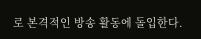로 본격적인 방송 활동에 돌입한다.